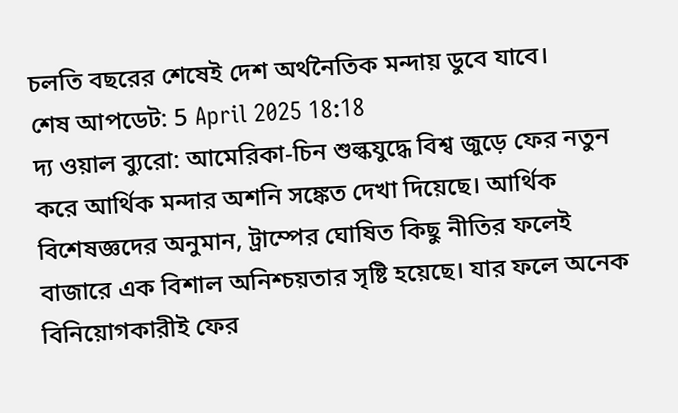চলতি বছরের শেষেই দেশ অর্থনৈতিক মন্দায় ডুবে যাবে।
শেষ আপডেট: 5 April 2025 18:18
দ্য ওয়াল ব্যুরো: আমেরিকা-চিন শুল্কযুদ্ধে বিশ্ব জুড়ে ফের নতুন করে আর্থিক মন্দার অশনি সঙ্কেত দেখা দিয়েছে। আর্থিক বিশেষজ্ঞদের অনুমান, ট্রাম্পের ঘোষিত কিছু নীতির ফলেই বাজারে এক বিশাল অনিশ্চয়তার সৃষ্টি হয়েছে। যার ফলে অনেক বিনিয়োগকারীই ফের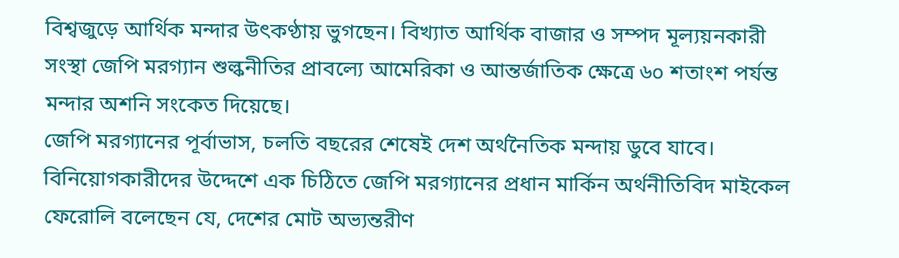বিশ্বজুড়ে আর্থিক মন্দার উৎকণ্ঠায় ভুগছেন। বিখ্যাত আর্থিক বাজার ও সম্পদ মূল্যয়নকারী সংস্থা জেপি মরগ্যান শুল্কনীতির প্রাবল্যে আমেরিকা ও আন্তর্জাতিক ক্ষেত্রে ৬০ শতাংশ পর্যন্ত মন্দার অশনি সংকেত দিয়েছে।
জেপি মরগ্যানের পূর্বাভাস, চলতি বছরের শেষেই দেশ অর্থনৈতিক মন্দায় ডুবে যাবে। বিনিয়োগকারীদের উদ্দেশে এক চিঠিতে জেপি মরগ্যানের প্রধান মার্কিন অর্থনীতিবিদ মাইকেল ফেরোলি বলেছেন যে, দেশের মোট অভ্যন্তরীণ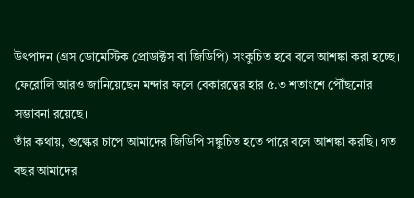উৎপাদন (গ্রস ডোমেস্টিক প্রোডাক্টস বা জিডিপি) সংকুচিত হবে বলে আশঙ্কা করা হচ্ছে। ফেরোলি আরও জানিয়েছেন মন্দার ফলে বেকারত্বের হার ৫.৩ শতাংশে পৌঁছনোর সম্ভাবনা রয়েছে।
তাঁর কথায়, শুল্কের চাপে আমাদের জিডিপি সঙ্কুচিত হতে পারে বলে আশঙ্কা করছি। গত বছর আমাদের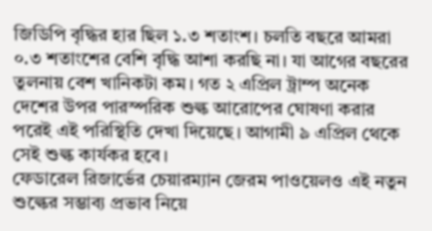জিডিপি বৃদ্ধির হার ছিল ১.৩ শতাংশ। চলতি বছরে আমরা ০.৩ শতাংশের বেশি বৃদ্ধি আশা করছি না। যা আগের বছরের তুলনায় বেশ খানিকটা কম। গত ২ এপ্রিল ট্রাম্প অনেক দেশের উপর পারস্পরিক শুল্ক আরোপের ঘোষণা করার পরেই এই পরিস্থিতি দেখা দিয়েছে। আগামী ৯ এপ্রিল থেকে সেই শুল্ক কার্যকর হবে।
ফেডারেল রিজার্ভের চেয়ারম্যান জেরম পাওয়েলও এই নতুন শুল্কের সম্ভাব্য প্রভাব নিয়ে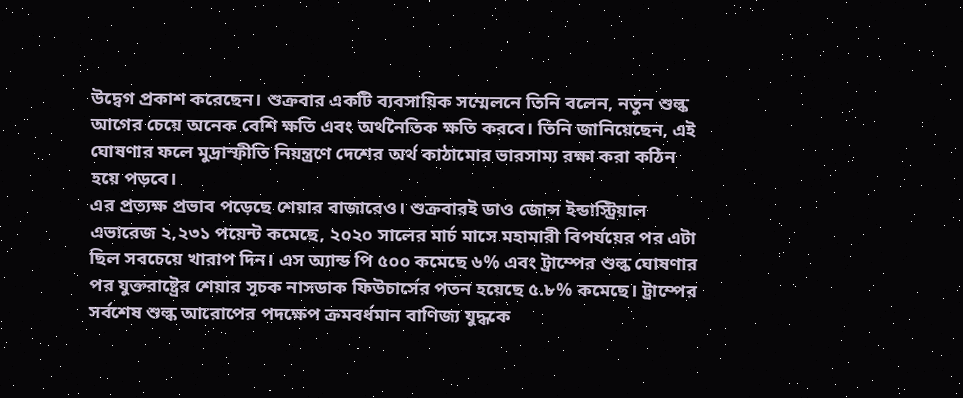উদ্বেগ প্রকাশ করেছেন। শুক্রবার একটি ব্যবসায়িক সম্মেলনে তিনি বলেন, নতুন শুল্ক আগের চেয়ে অনেক বেশি ক্ষতি এবং অর্থনৈতিক ক্ষতি করবে। তিনি জানিয়েছেন, এই ঘোষণার ফলে মুদ্রাস্ফীতি নিয়ন্ত্রণে দেশের অর্থ কাঠামোর ভারসাম্য রক্ষা করা কঠিন হয়ে পড়বে।
এর প্রত্যক্ষ প্রভাব পড়েছে শেয়ার বাজারেও। শুক্রবারই ডাও জোন্স ইন্ডাস্ট্রিয়াল এভারেজ ২,২৩১ পয়েন্ট কমেছে, ২০২০ সালের মার্চ মাসে মহামারী বিপর্যয়ের পর এটা ছিল সবচেয়ে খারাপ দিন। এস অ্যান্ড পি ৫০০ কমেছে ৬% এবং ট্রাম্পের শুল্ক ঘোষণার পর যুক্তরাষ্ট্রের শেয়ার সূচক নাসডাক ফিউচার্সের পতন হয়েছে ৫.৮% কমেছে। ট্রাম্পের সর্বশেষ শুল্ক আরোপের পদক্ষেপ ক্রমবর্ধমান বাণিজ্য যুদ্ধকে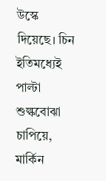উস্কে দিয়েছে। চিন ইতিমধ্যেই পাল্টা শুল্কবোঝা চাপিয়ে, মার্কিন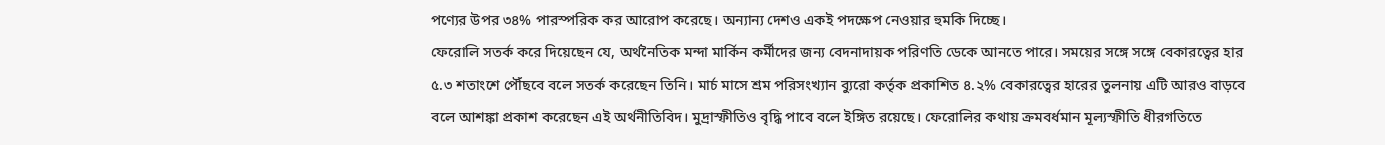পণ্যের উপর ৩৪% পারস্পরিক কর আরোপ করেছে। অন্যান্য দেশও একই পদক্ষেপ নেওয়ার হুমকি দিচ্ছে।
ফেরোলি সতর্ক করে দিয়েছেন যে, অর্থনৈতিক মন্দা মার্কিন কর্মীদের জন্য বেদনাদায়ক পরিণতি ডেকে আনতে পারে। সময়ের সঙ্গে সঙ্গে বেকারত্বের হার ৫.৩ শতাংশে পৌঁছবে বলে সতর্ক করেছেন তিনি। মার্চ মাসে শ্রম পরিসংখ্যান ব্যুরো কর্তৃক প্রকাশিত ৪.২% বেকারত্বের হারের তুলনায় এটি আরও বাড়বে বলে আশঙ্কা প্রকাশ করেছেন এই অর্থনীতিবিদ। মুদ্রাস্ফীতিও বৃদ্ধি পাবে বলে ইঙ্গিত রয়েছে। ফেরোলির কথায় ক্রমবর্ধমান মূল্যস্ফীতি ধীরগতিতে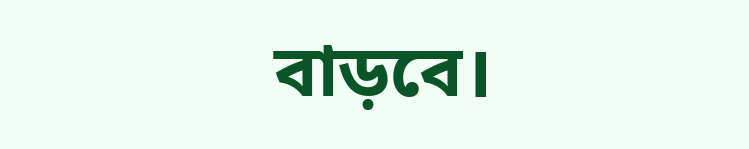বাড়বে।